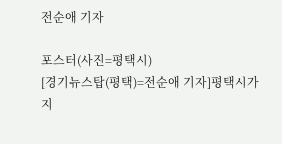전순애 기자

포스터(사진=평택시)
[경기뉴스탑(평택)=전순애 기자]평택시가 지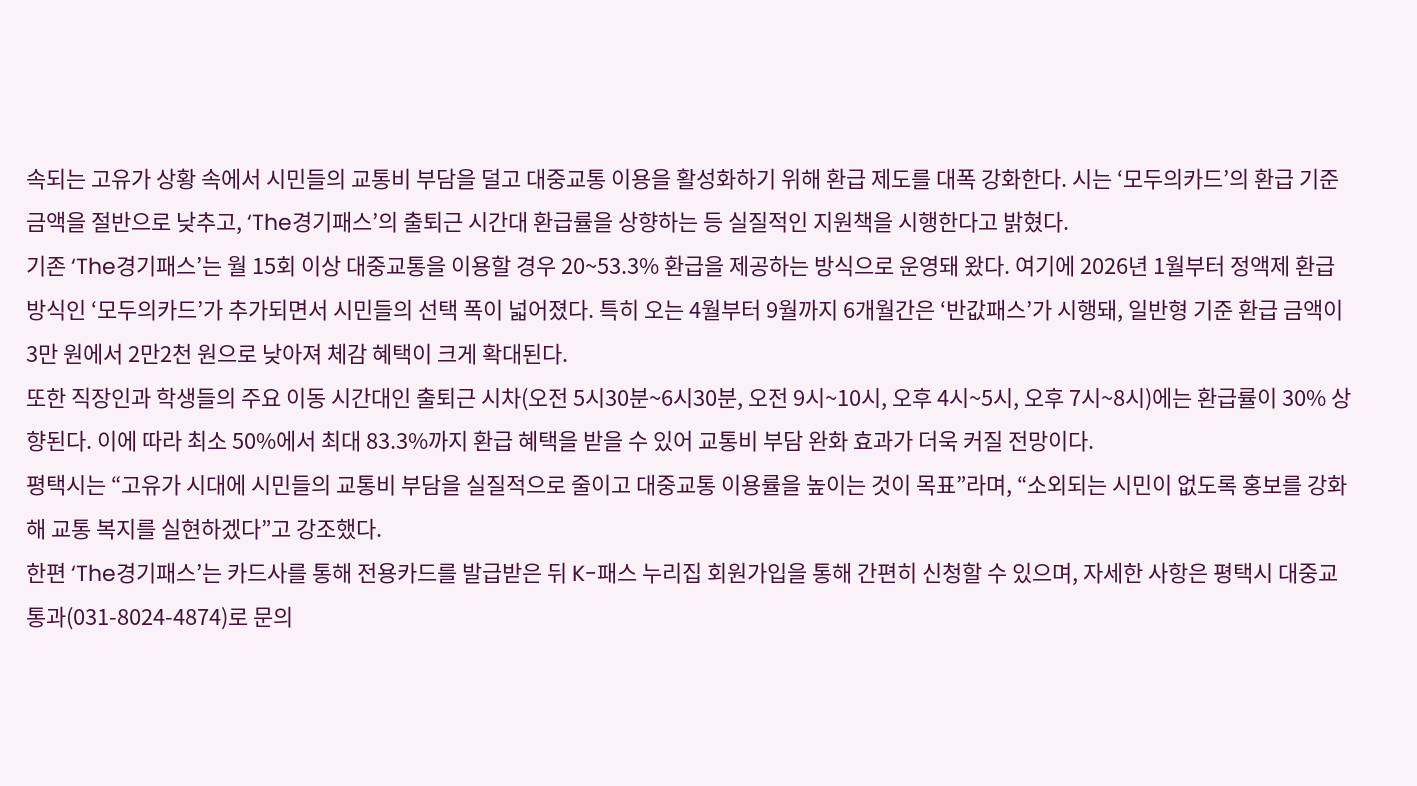속되는 고유가 상황 속에서 시민들의 교통비 부담을 덜고 대중교통 이용을 활성화하기 위해 환급 제도를 대폭 강화한다. 시는 ‘모두의카드’의 환급 기준 금액을 절반으로 낮추고, ‘The경기패스’의 출퇴근 시간대 환급률을 상향하는 등 실질적인 지원책을 시행한다고 밝혔다.
기존 ‘The경기패스’는 월 15회 이상 대중교통을 이용할 경우 20~53.3% 환급을 제공하는 방식으로 운영돼 왔다. 여기에 2026년 1월부터 정액제 환급 방식인 ‘모두의카드’가 추가되면서 시민들의 선택 폭이 넓어졌다. 특히 오는 4월부터 9월까지 6개월간은 ‘반값패스’가 시행돼, 일반형 기준 환급 금액이 3만 원에서 2만2천 원으로 낮아져 체감 혜택이 크게 확대된다.
또한 직장인과 학생들의 주요 이동 시간대인 출퇴근 시차(오전 5시30분~6시30분, 오전 9시~10시, 오후 4시~5시, 오후 7시~8시)에는 환급률이 30% 상향된다. 이에 따라 최소 50%에서 최대 83.3%까지 환급 혜택을 받을 수 있어 교통비 부담 완화 효과가 더욱 커질 전망이다.
평택시는 “고유가 시대에 시민들의 교통비 부담을 실질적으로 줄이고 대중교통 이용률을 높이는 것이 목표”라며, “소외되는 시민이 없도록 홍보를 강화해 교통 복지를 실현하겠다”고 강조했다.
한편 ‘The경기패스’는 카드사를 통해 전용카드를 발급받은 뒤 K-패스 누리집 회원가입을 통해 간편히 신청할 수 있으며, 자세한 사항은 평택시 대중교통과(031-8024-4874)로 문의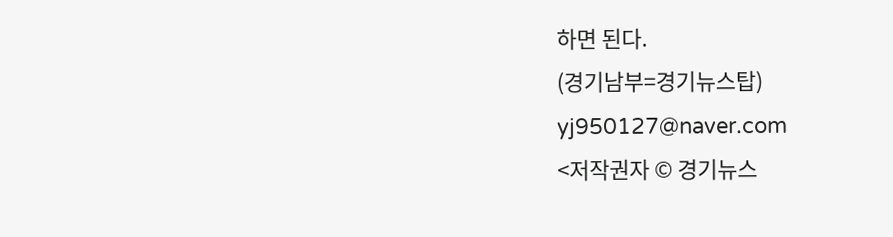하면 된다.
(경기남부=경기뉴스탑)
yj950127@naver.com
<저작권자 © 경기뉴스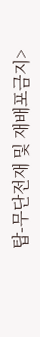탑-무단전재 및 재배포금지>